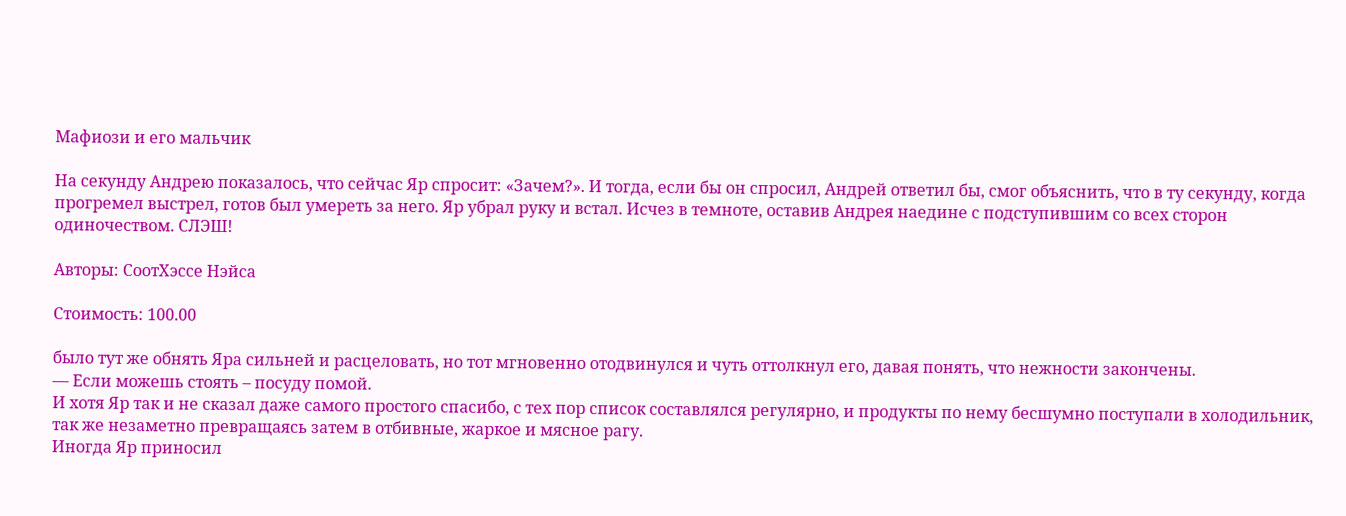Мафиози и его мальчик

На секунду Андрею показалось, что сейчас Яр спросит: «Зачем?». И тогда, если бы он спросил, Андрей ответил бы, смог объяснить, что в ту секунду, когда прогремел выстрел, готов был умереть за него. Яр убрал руку и встал. Исчез в темноте, оставив Андрея наедине с подступившим со всех сторон одиночеством. СЛЭШ!

Авторы: СоотХэссе Нэйса

Стоимость: 100.00

было тут же обнять Яра сильней и расцеловать, но тот мгновенно отодвинулся и чуть оттолкнул его, давая понять, что нежности закончены.
— Если можешь стоять – посуду помой.
И хотя Яр так и не сказал даже самого простого спасибо, с тех пор список составлялся регулярно, и продукты по нему бесшумно поступали в холодильник, так же незаметно превращаясь затем в отбивные, жаркое и мясное рагу.
Иногда Яр приносил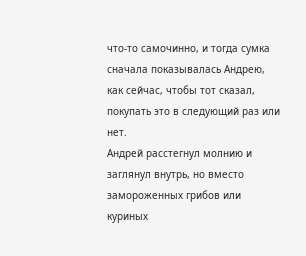что-то самочинно, и тогда сумка сначала показывалась Андрею, как сейчас, чтобы тот сказал, покупать это в следующий раз или нет.
Андрей расстегнул молнию и заглянул внутрь, но вместо замороженных грибов или куриных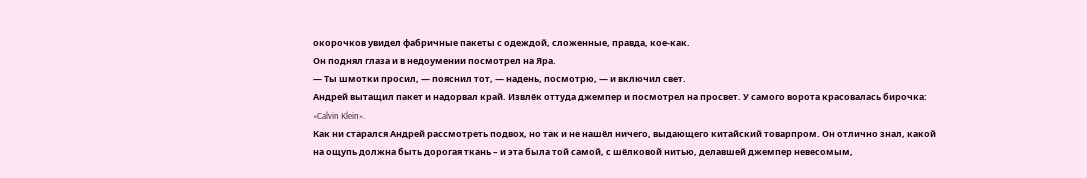окорочков увидел фабричные пакеты с одеждой, сложенные, правда, кое-как.
Он поднял глаза и в недоумении посмотрел на Яра.
— Ты шмотки просил, — пояснил тот, — надень, посмотрю, — и включил свет.
Андрей вытащил пакет и надорвал край. Извлёк оттуда джемпер и посмотрел на просвет. У самого ворота красовалась бирочка: «Calvin Klein».
Как ни старался Андрей рассмотреть подвох, но так и не нашёл ничего, выдающего китайский товарпром. Он отлично знал, какой на ощупь должна быть дорогая ткань – и эта была той самой, с шёлковой нитью, делавшей джемпер невесомым,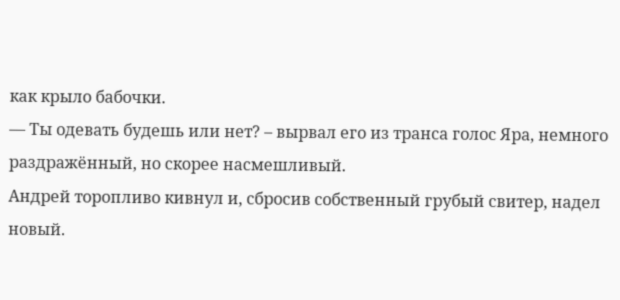как крыло бабочки.
— Ты одевать будешь или нет? – вырвал его из транса голос Яра, немного раздражённый, но скорее насмешливый.
Андрей торопливо кивнул и, сбросив собственный грубый свитер, надел новый.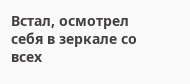Встал, осмотрел себя в зеркале со всех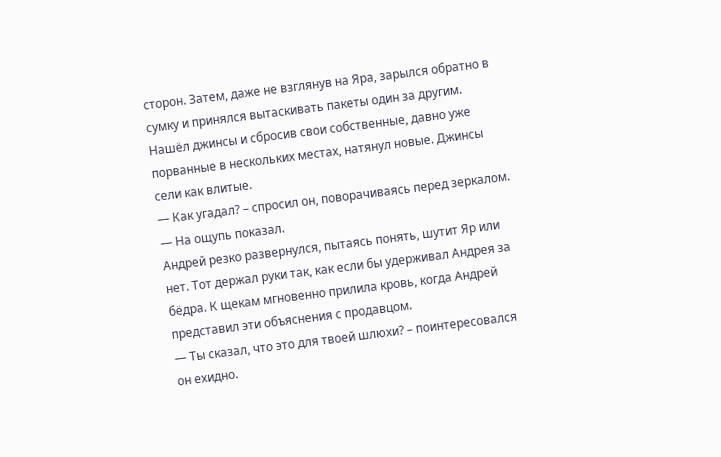сторон. Затем, даже не взглянув на Яра, зарылся обратно в сумку и принялся вытаскивать пакеты один за другим. Нашёл джинсы и сбросив свои собственные, давно уже порванные в нескольких местах, натянул новые. Джинсы сели как влитые.
— Как угадал? – спросил он, поворачиваясь перед зеркалом.
— На ощупь показал.
Андрей резко развернулся, пытаясь понять, шутит Яр или нет. Тот держал руки так, как если бы удерживал Андрея за бёдра. К щекам мгновенно прилила кровь, когда Андрей представил эти объяснения с продавцом.
— Ты сказал, что это для твоей шлюхи? – поинтересовался он ехидно.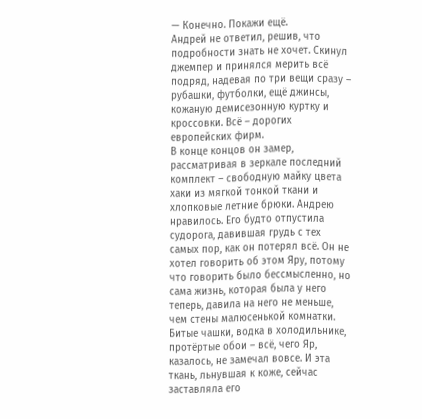— Конечно. Покажи ещё.
Андрей не ответил, решив, что подробности знать не хочет. Скинул джемпер и принялся мерить всё подряд, надевая по три вещи сразу – рубашки, футболки, ещё джинсы, кожаную демисезонную куртку и кроссовки. Всё – дорогих европейских фирм.
В конце концов он замер, рассматривая в зеркале последний комплект – свободную майку цвета хаки из мягкой тонкой ткани и хлопковые летние брюки. Андрею нравилось. Его будто отпустила судорога, давившая грудь с тех самых пор, как он потерял всё. Он не хотел говорить об этом Яру, потому что говорить было бессмысленно, но сама жизнь, которая была у него теперь, давила на него не меньше, чем стены малюсенькой комнатки. Битые чашки, водка в холодильнике, протёртые обои – всё, чего Яр, казалось, не замечал вовсе. И эта ткань, льнувшая к коже, сейчас заставляла его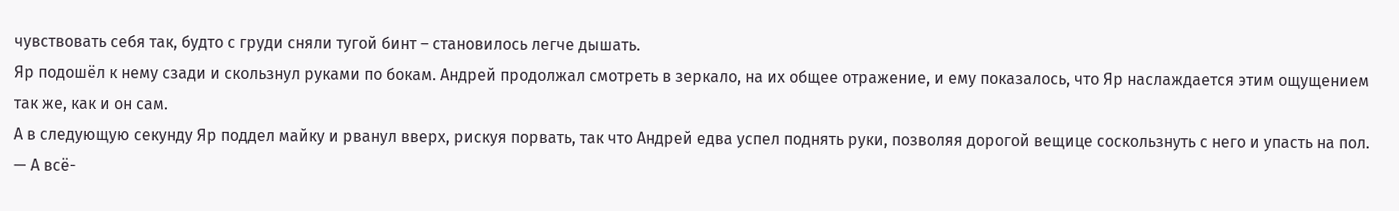чувствовать себя так, будто с груди сняли тугой бинт – становилось легче дышать.
Яр подошёл к нему сзади и скользнул руками по бокам. Андрей продолжал смотреть в зеркало, на их общее отражение, и ему показалось, что Яр наслаждается этим ощущением так же, как и он сам.
А в следующую секунду Яр поддел майку и рванул вверх, рискуя порвать, так что Андрей едва успел поднять руки, позволяя дорогой вещице соскользнуть с него и упасть на пол.
— А всё-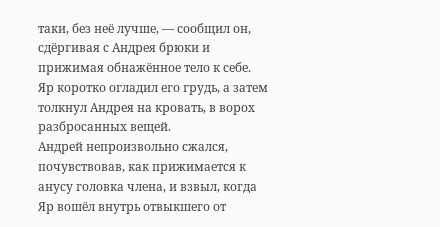таки, без неё лучше, — сообщил он, сдёргивая с Андрея брюки и прижимая обнажённое тело к себе.
Яр коротко огладил его грудь, а затем толкнул Андрея на кровать, в ворох разбросанных вещей.
Андрей непроизвольно сжался, почувствовав, как прижимается к анусу головка члена, и взвыл, когда Яр вошёл внутрь отвыкшего от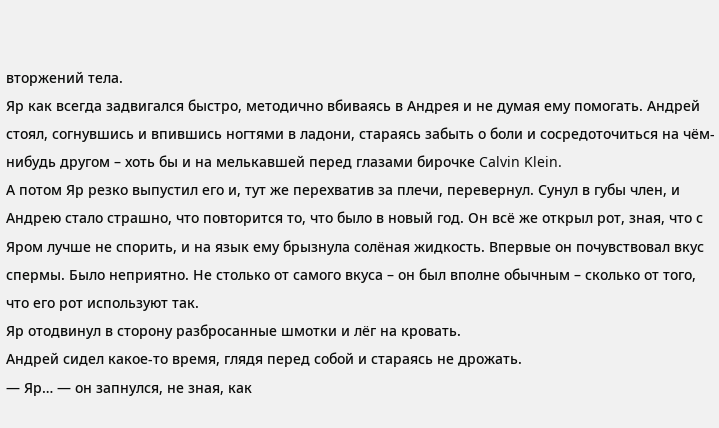вторжений тела.
Яр как всегда задвигался быстро, методично вбиваясь в Андрея и не думая ему помогать. Андрей стоял, согнувшись и впившись ногтями в ладони, стараясь забыть о боли и сосредоточиться на чём-нибудь другом – хоть бы и на мелькавшей перед глазами бирочке Calvin Klein.
А потом Яр резко выпустил его и, тут же перехватив за плечи, перевернул. Сунул в губы член, и Андрею стало страшно, что повторится то, что было в новый год. Он всё же открыл рот, зная, что с Яром лучше не спорить, и на язык ему брызнула солёная жидкость. Впервые он почувствовал вкус спермы. Было неприятно. Не столько от самого вкуса – он был вполне обычным – сколько от того, что его рот используют так.
Яр отодвинул в сторону разбросанные шмотки и лёг на кровать.
Андрей сидел какое-то время, глядя перед собой и стараясь не дрожать.
— Яр… — он запнулся, не зная, как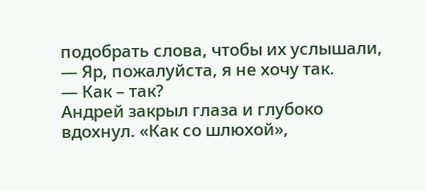подобрать слова, чтобы их услышали, — Яр, пожалуйста, я не хочу так.
— Как – так?
Андрей закрыл глаза и глубоко вдохнул. «Как со шлюхой»,